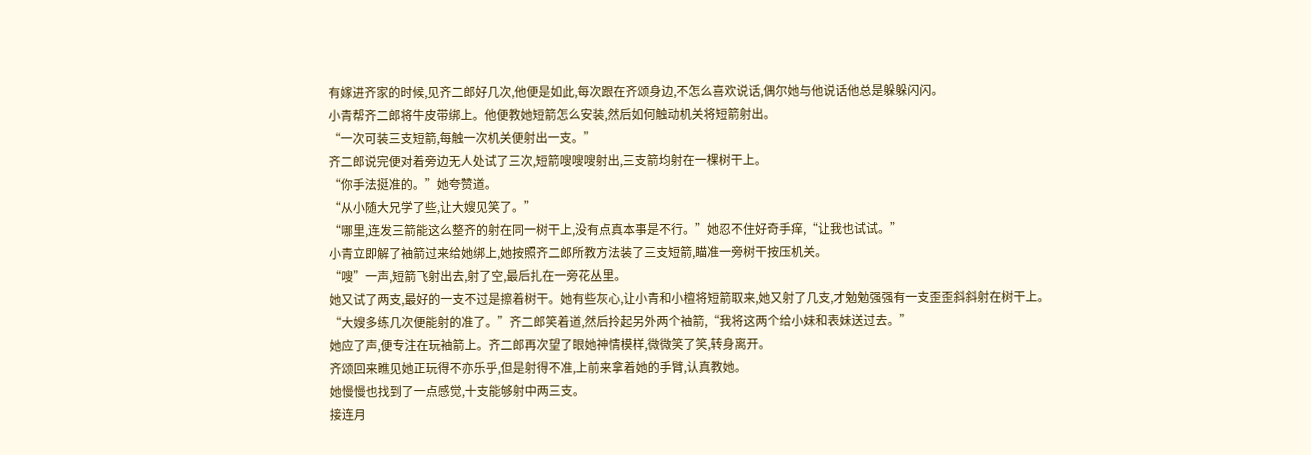有嫁进齐家的时候,见齐二郎好几次,他便是如此,每次跟在齐颂身边,不怎么喜欢说话,偶尔她与他说话他总是躲躲闪闪。
小青帮齐二郎将牛皮带绑上。他便教她短箭怎么安装,然后如何触动机关将短箭射出。
“一次可装三支短箭,每触一次机关便射出一支。”
齐二郎说完便对着旁边无人处试了三次,短箭嗖嗖嗖射出,三支箭均射在一棵树干上。
“你手法挺准的。”她夸赞道。
“从小随大兄学了些,让大嫂见笑了。”
“哪里,连发三箭能这么整齐的射在同一树干上,没有点真本事是不行。”她忍不住好奇手痒,“让我也试试。”
小青立即解了袖箭过来给她绑上,她按照齐二郎所教方法装了三支短箭,瞄准一旁树干按压机关。
“嗖”一声,短箭飞射出去,射了空,最后扎在一旁花丛里。
她又试了两支,最好的一支不过是擦着树干。她有些灰心,让小青和小檀将短箭取来,她又射了几支,才勉勉强强有一支歪歪斜斜射在树干上。
“大嫂多练几次便能射的准了。”齐二郎笑着道,然后拎起另外两个袖箭,“我将这两个给小妹和表妹送过去。”
她应了声,便专注在玩袖箭上。齐二郎再次望了眼她神情模样,微微笑了笑,转身离开。
齐颂回来瞧见她正玩得不亦乐乎,但是射得不准,上前来拿着她的手臂,认真教她。
她慢慢也找到了一点感觉,十支能够射中两三支。
接连月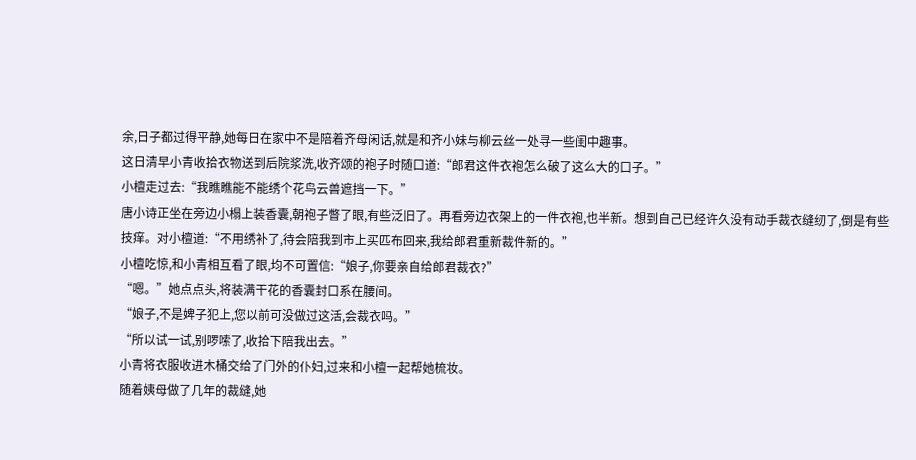余,日子都过得平静,她每日在家中不是陪着齐母闲话,就是和齐小妹与柳云丝一处寻一些闺中趣事。
这日清早小青收拾衣物送到后院浆洗,收齐颂的袍子时随口道:“郎君这件衣袍怎么破了这么大的口子。”
小檀走过去:“我瞧瞧能不能绣个花鸟云兽遮挡一下。”
唐小诗正坐在旁边小榻上装香囊,朝袍子瞥了眼,有些泛旧了。再看旁边衣架上的一件衣袍,也半新。想到自己已经许久没有动手裁衣缝纫了,倒是有些技痒。对小檀道:“不用绣补了,待会陪我到市上买匹布回来,我给郎君重新裁件新的。”
小檀吃惊,和小青相互看了眼,均不可置信:“娘子,你要亲自给郎君裁衣?”
“嗯。”她点点头,将装满干花的香囊封口系在腰间。
“娘子,不是婢子犯上,您以前可没做过这活,会裁衣吗。”
“所以试一试,别啰嗦了,收拾下陪我出去。”
小青将衣服收进木桶交给了门外的仆妇,过来和小檀一起帮她梳妆。
随着姨母做了几年的裁缝,她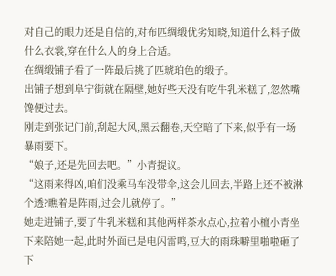对自己的眼力还是自信的,对布匹绸缎优劣知晓,知道什么料子做什么衣裳,穿在什么人的身上合适。
在绸缎铺子看了一阵最后挑了匹琥珀色的缎子。
出铺子想到阜宁街就在隔壁,她好些天没有吃牛乳米糕了,忽然嘴馋便过去。
刚走到张记门前,刮起大风,黑云翻卷,天空暗了下来,似乎有一场暴雨要下。
“娘子,还是先回去吧。”小青提议。
“这雨来得凶,咱们没乘马车没带伞,这会儿回去,半路上还不被淋个透?瞧着是阵雨,过会儿就停了。”
她走进铺子,要了牛乳米糕和其他两样茶水点心,拉着小檀小青坐下来陪她一起,此时外面已是电闪雷鸣,豆大的雨珠噼里啪啦砸了下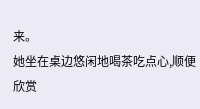来。
她坐在桌边悠闲地喝茶吃点心,顺便欣赏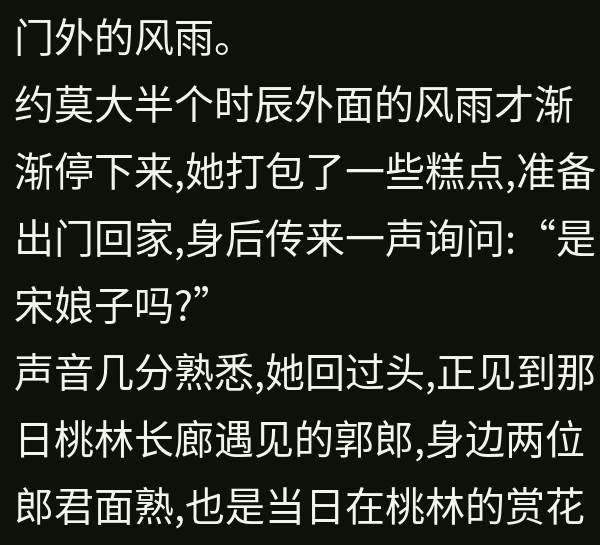门外的风雨。
约莫大半个时辰外面的风雨才渐渐停下来,她打包了一些糕点,准备出门回家,身后传来一声询问:“是宋娘子吗?”
声音几分熟悉,她回过头,正见到那日桃林长廊遇见的郭郎,身边两位郎君面熟,也是当日在桃林的赏花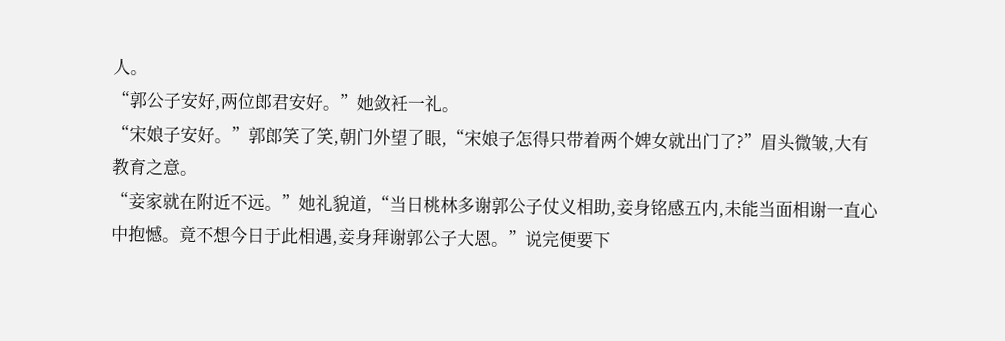人。
“郭公子安好,两位郎君安好。”她敛衽一礼。
“宋娘子安好。”郭郎笑了笑,朝门外望了眼,“宋娘子怎得只带着两个婢女就出门了?”眉头微皱,大有教育之意。
“妾家就在附近不远。”她礼貌道,“当日桃林多谢郭公子仗义相助,妾身铭感五内,未能当面相谢一直心中抱憾。竟不想今日于此相遇,妾身拜谢郭公子大恩。”说完便要下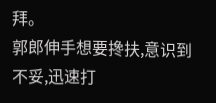拜。
郭郎伸手想要搀扶,意识到不妥,迅速打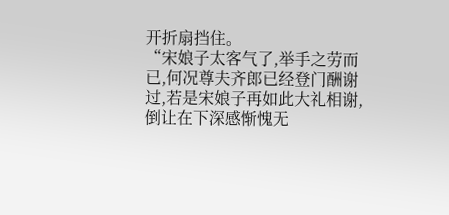开折扇挡住。
“宋娘子太客气了,举手之劳而已,何况尊夫齐郎已经登门酬谢过,若是宋娘子再如此大礼相谢,倒让在下深感惭愧无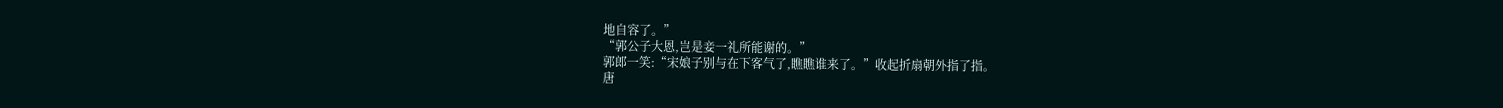地自容了。”
“郭公子大恩,岂是妾一礼所能谢的。”
郭郎一笑:“宋娘子别与在下客气了,瞧瞧谁来了。”收起折扇朝外指了指。
唐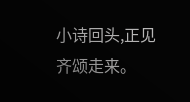小诗回头,正见齐颂走来。